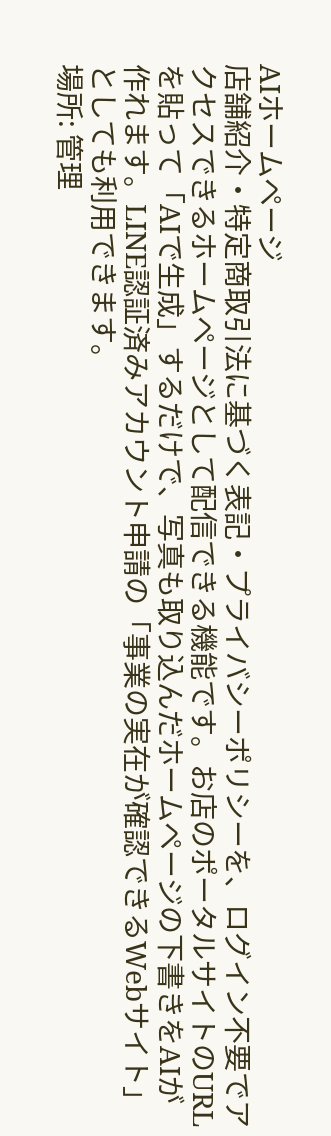AIホームページ
店舗紹介・特定商取引法に基づく表記・プライバシーポリシーを、ログイン不要でアクセスできるホームページとして配信できる機能です。お店のポータルサイトのURLを貼って「AIで生成」するだけで、写真も取り込んだホームページの下書きをAIが作れます。LINE認証済みアカウント申請の「事業の実在が確認できるWebサイト」としても利用できます。
場所: 管理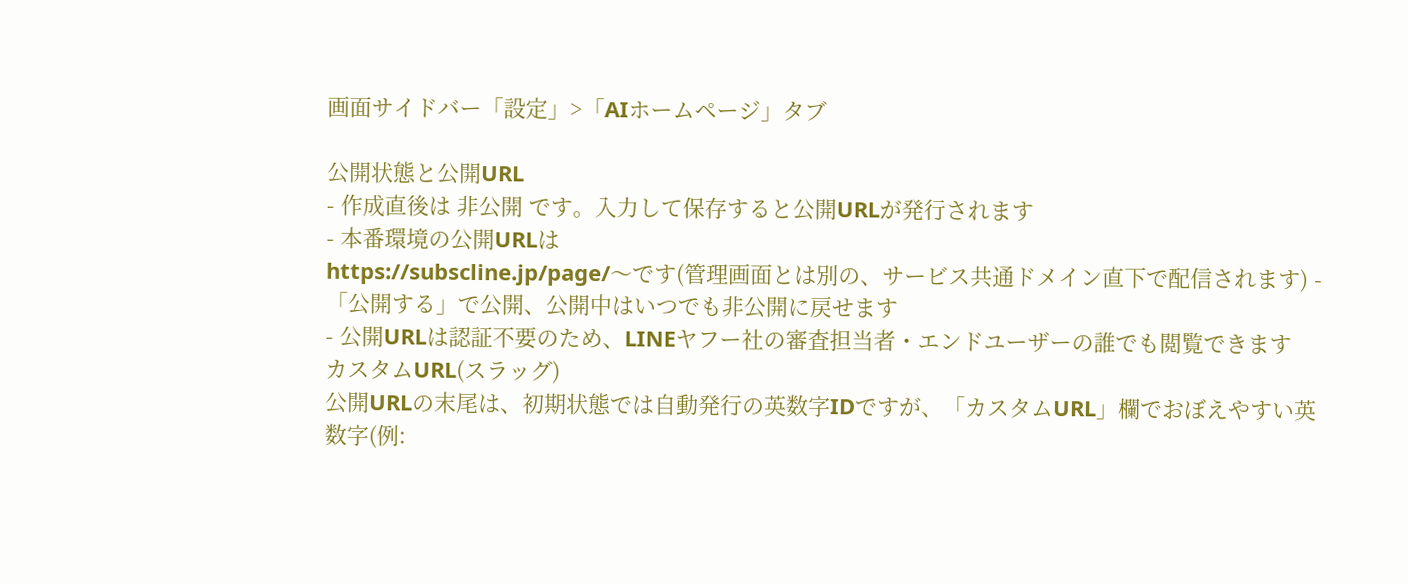画面サイドバー「設定」>「AIホームページ」タブ

公開状態と公開URL
- 作成直後は 非公開 です。入力して保存すると公開URLが発行されます
- 本番環境の公開URLは
https://subscline.jp/page/〜です(管理画面とは別の、サービス共通ドメイン直下で配信されます) - 「公開する」で公開、公開中はいつでも非公開に戻せます
- 公開URLは認証不要のため、LINEヤフー社の審査担当者・エンドユーザーの誰でも閲覧できます
カスタムURL(スラッグ)
公開URLの末尾は、初期状態では自動発行の英数字IDですが、「カスタムURL」欄でおぼえやすい英数字(例: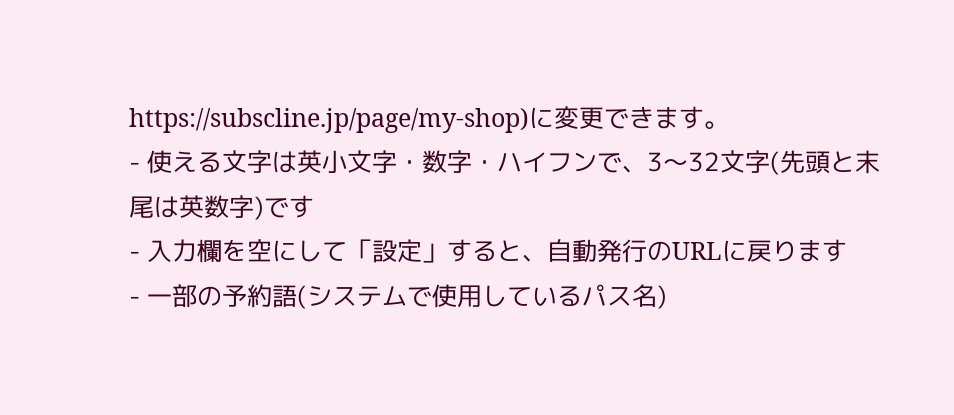https://subscline.jp/page/my-shop)に変更できます。
- 使える文字は英小文字・数字・ハイフンで、3〜32文字(先頭と末尾は英数字)です
- 入力欄を空にして「設定」すると、自動発行のURLに戻ります
- 一部の予約語(システムで使用しているパス名)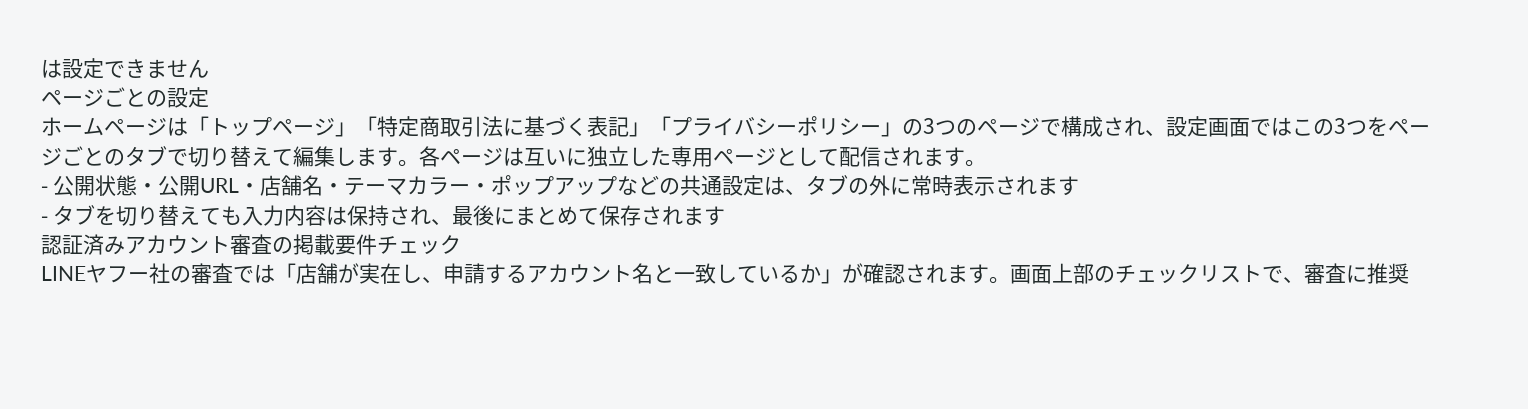は設定できません
ページごとの設定
ホームページは「トップページ」「特定商取引法に基づく表記」「プライバシーポリシー」の3つのページで構成され、設定画面ではこの3つをページごとのタブで切り替えて編集します。各ページは互いに独立した専用ページとして配信されます。
- 公開状態・公開URL・店舗名・テーマカラー・ポップアップなどの共通設定は、タブの外に常時表示されます
- タブを切り替えても入力内容は保持され、最後にまとめて保存されます
認証済みアカウント審査の掲載要件チェック
LINEヤフー社の審査では「店舗が実在し、申請するアカウント名と一致しているか」が確認されます。画面上部のチェックリストで、審査に推奨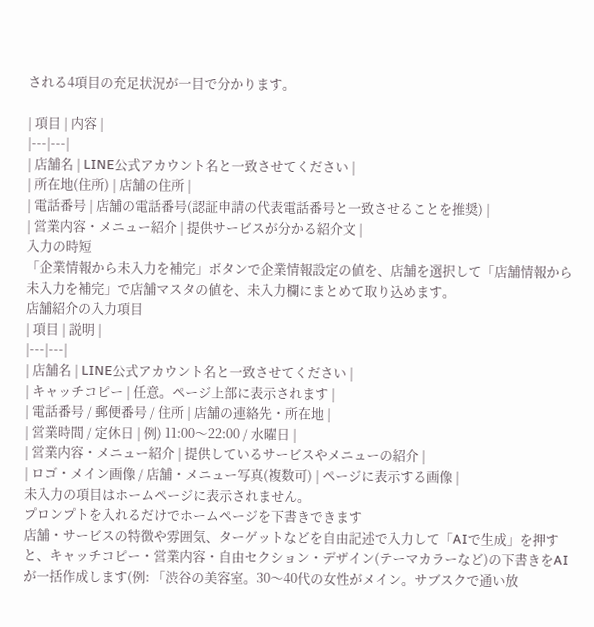される4項目の充足状況が一目で分かります。

| 項目 | 内容 |
|---|---|
| 店舗名 | LINE公式アカウント名と一致させてください |
| 所在地(住所) | 店舗の住所 |
| 電話番号 | 店舗の電話番号(認証申請の代表電話番号と一致させることを推奨) |
| 営業内容・メニュー紹介 | 提供サービスが分かる紹介文 |
入力の時短
「企業情報から未入力を補完」ボタンで企業情報設定の値を、店舗を選択して「店舗情報から未入力を補完」で店舗マスタの値を、未入力欄にまとめて取り込めます。
店舗紹介の入力項目
| 項目 | 説明 |
|---|---|
| 店舗名 | LINE公式アカウント名と一致させてください |
| キャッチコピー | 任意。ページ上部に表示されます |
| 電話番号 / 郵便番号 / 住所 | 店舗の連絡先・所在地 |
| 営業時間 / 定休日 | 例) 11:00〜22:00 / 水曜日 |
| 営業内容・メニュー紹介 | 提供しているサービスやメニューの紹介 |
| ロゴ・メイン画像 / 店舗・メニュー写真(複数可) | ページに表示する画像 |
未入力の項目はホームページに表示されません。
プロンプトを入れるだけでホームページを下書きできます
店舗・サービスの特徴や雰囲気、ターゲットなどを自由記述で入力して「AIで生成」を押すと、キャッチコピー・営業内容・自由セクション・デザイン(テーマカラーなど)の下書きをAIが一括作成します(例: 「渋谷の美容室。30〜40代の女性がメイン。サブスクで通い放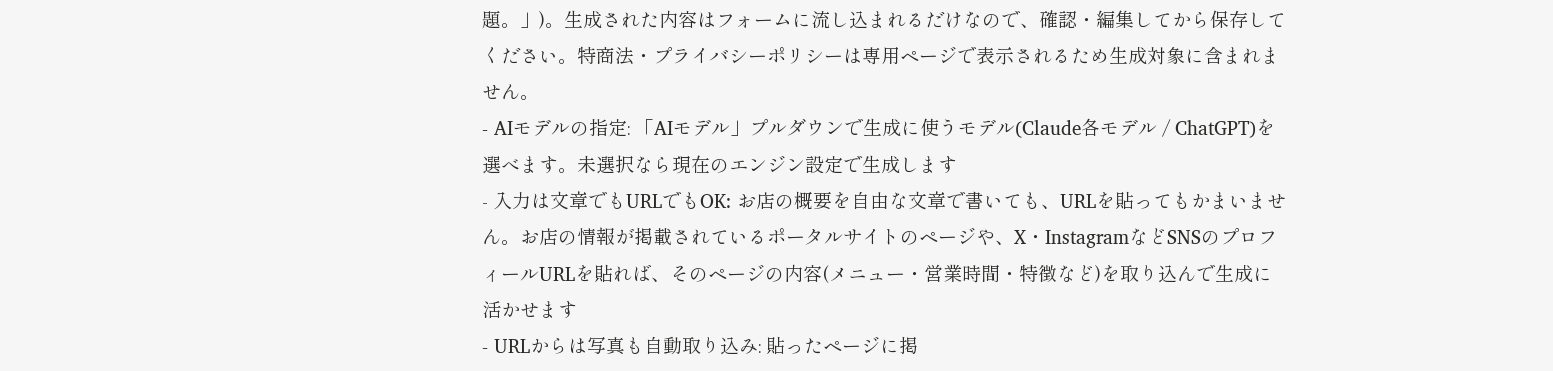題。」)。生成された内容はフォームに流し込まれるだけなので、確認・編集してから保存してください。特商法・プライバシーポリシーは専用ページで表示されるため生成対象に含まれません。
- AIモデルの指定: 「AIモデル」プルダウンで生成に使うモデル(Claude各モデル / ChatGPT)を選べます。未選択なら現在のエンジン設定で生成します
- 入力は文章でもURLでもOK: お店の概要を自由な文章で書いても、URLを貼ってもかまいません。お店の情報が掲載されているポータルサイトのページや、X・InstagramなどSNSのプロフィールURLを貼れば、そのページの内容(メニュー・営業時間・特徴など)を取り込んで生成に活かせます
- URLからは写真も自動取り込み: 貼ったページに掲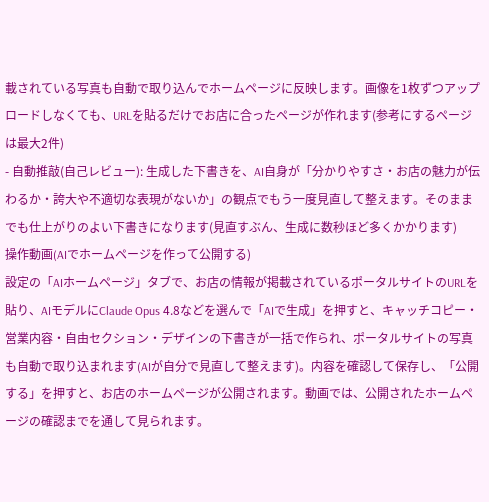載されている写真も自動で取り込んでホームページに反映します。画像を1枚ずつアップロードしなくても、URLを貼るだけでお店に合ったページが作れます(参考にするページは最大2件)
- 自動推敲(自己レビュー): 生成した下書きを、AI自身が「分かりやすさ・お店の魅力が伝わるか・誇大や不適切な表現がないか」の観点でもう一度見直して整えます。そのままでも仕上がりのよい下書きになります(見直すぶん、生成に数秒ほど多くかかります)
操作動画(AIでホームページを作って公開する)
設定の「AIホームページ」タブで、お店の情報が掲載されているポータルサイトのURLを貼り、AIモデルにClaude Opus 4.8などを選んで「AIで生成」を押すと、キャッチコピー・営業内容・自由セクション・デザインの下書きが一括で作られ、ポータルサイトの写真も自動で取り込まれます(AIが自分で見直して整えます)。内容を確認して保存し、「公開する」を押すと、お店のホームページが公開されます。動画では、公開されたホームページの確認までを通して見られます。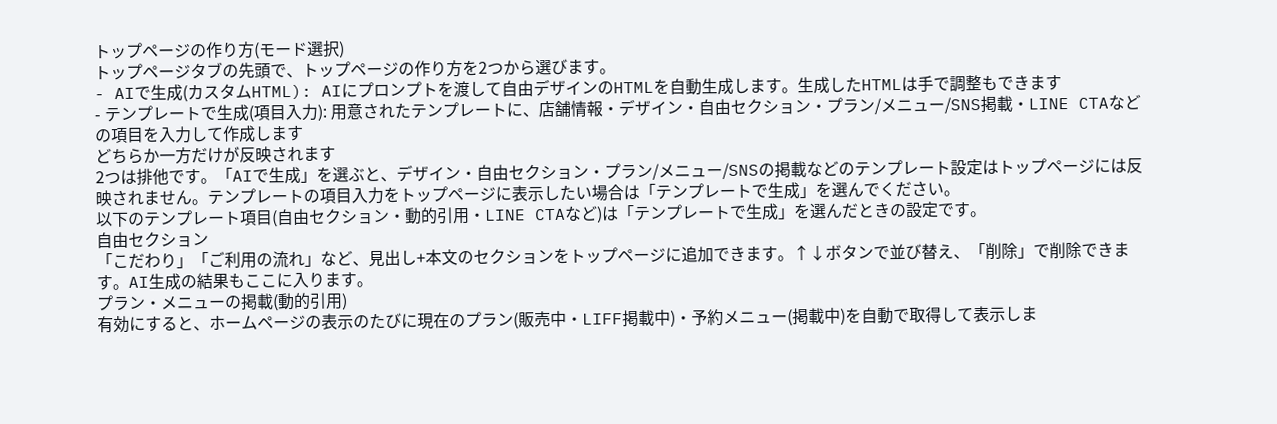トップページの作り方(モード選択)
トップページタブの先頭で、トップページの作り方を2つから選びます。
- AIで生成(カスタムHTML): AIにプロンプトを渡して自由デザインのHTMLを自動生成します。生成したHTMLは手で調整もできます
- テンプレートで生成(項目入力): 用意されたテンプレートに、店舗情報・デザイン・自由セクション・プラン/メニュー/SNS掲載・LINE CTAなどの項目を入力して作成します
どちらか一方だけが反映されます
2つは排他です。「AIで生成」を選ぶと、デザイン・自由セクション・プラン/メニュー/SNSの掲載などのテンプレート設定はトップページには反映されません。テンプレートの項目入力をトップページに表示したい場合は「テンプレートで生成」を選んでください。
以下のテンプレート項目(自由セクション・動的引用・LINE CTAなど)は「テンプレートで生成」を選んだときの設定です。
自由セクション
「こだわり」「ご利用の流れ」など、見出し+本文のセクションをトップページに追加できます。↑↓ボタンで並び替え、「削除」で削除できます。AI生成の結果もここに入ります。
プラン・メニューの掲載(動的引用)
有効にすると、ホームページの表示のたびに現在のプラン(販売中・LIFF掲載中)・予約メニュー(掲載中)を自動で取得して表示しま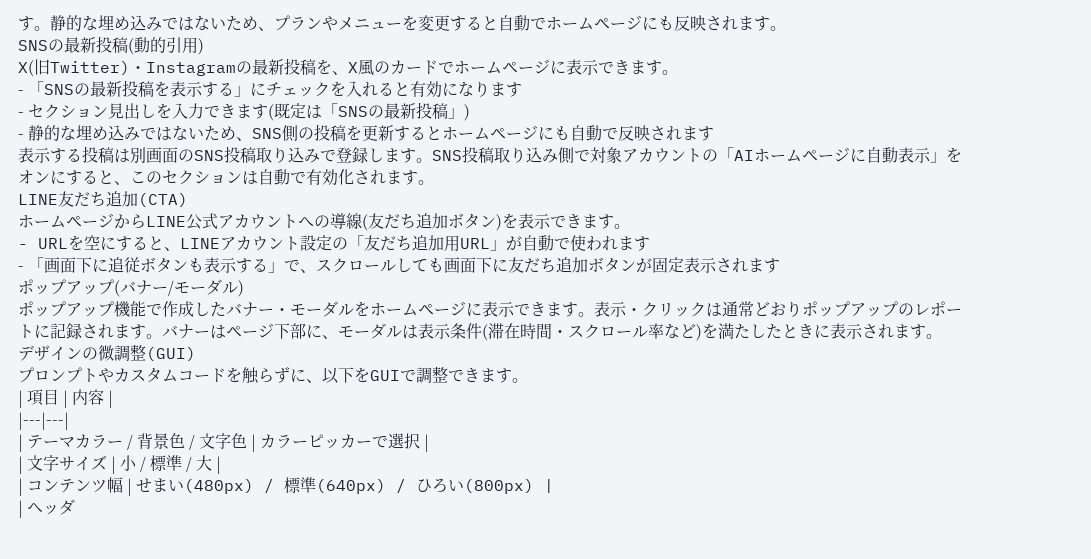す。静的な埋め込みではないため、プランやメニューを変更すると自動でホームページにも反映されます。
SNSの最新投稿(動的引用)
X(旧Twitter)・Instagramの最新投稿を、X風のカードでホームページに表示できます。
- 「SNSの最新投稿を表示する」にチェックを入れると有効になります
- セクション見出しを入力できます(既定は「SNSの最新投稿」)
- 静的な埋め込みではないため、SNS側の投稿を更新するとホームページにも自動で反映されます
表示する投稿は別画面のSNS投稿取り込みで登録します。SNS投稿取り込み側で対象アカウントの「AIホームページに自動表示」をオンにすると、このセクションは自動で有効化されます。
LINE友だち追加(CTA)
ホームページからLINE公式アカウントへの導線(友だち追加ボタン)を表示できます。
- URLを空にすると、LINEアカウント設定の「友だち追加用URL」が自動で使われます
- 「画面下に追従ボタンも表示する」で、スクロールしても画面下に友だち追加ボタンが固定表示されます
ポップアップ(バナー/モーダル)
ポップアップ機能で作成したバナー・モーダルをホームページに表示できます。表示・クリックは通常どおりポップアップのレポートに記録されます。バナーはページ下部に、モーダルは表示条件(滞在時間・スクロール率など)を満たしたときに表示されます。
デザインの微調整(GUI)
プロンプトやカスタムコードを触らずに、以下をGUIで調整できます。
| 項目 | 内容 |
|---|---|
| テーマカラー / 背景色 / 文字色 | カラーピッカーで選択 |
| 文字サイズ | 小 / 標準 / 大 |
| コンテンツ幅 | せまい(480px) / 標準(640px) / ひろい(800px) |
| ヘッダ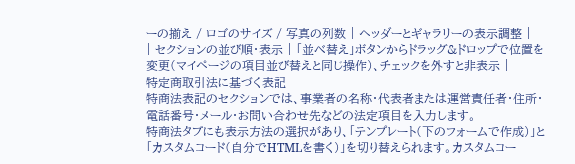ーの揃え / ロゴのサイズ / 写真の列数 | ヘッダーとギャラリーの表示調整 |
| セクションの並び順・表示 | 「並べ替え」ボタンからドラッグ&ドロップで位置を変更(マイページの項目並び替えと同じ操作)、チェックを外すと非表示 |
特定商取引法に基づく表記
特商法表記のセクションでは、事業者の名称・代表者または運営責任者・住所・電話番号・メール・お問い合わせ先などの法定項目を入力します。
特商法タブにも表示方法の選択があり、「テンプレート(下のフォームで作成)」と「カスタムコード(自分でHTMLを書く)」を切り替えられます。カスタムコー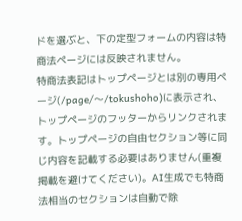ドを選ぶと、下の定型フォームの内容は特商法ページには反映されません。
特商法表記はトップページとは別の専用ページ(/page/〜/tokushoho)に表示され、トップページのフッターからリンクされます。トップページの自由セクション等に同じ内容を記載する必要はありません(重複掲載を避けてください)。AI生成でも特商法相当のセクションは自動で除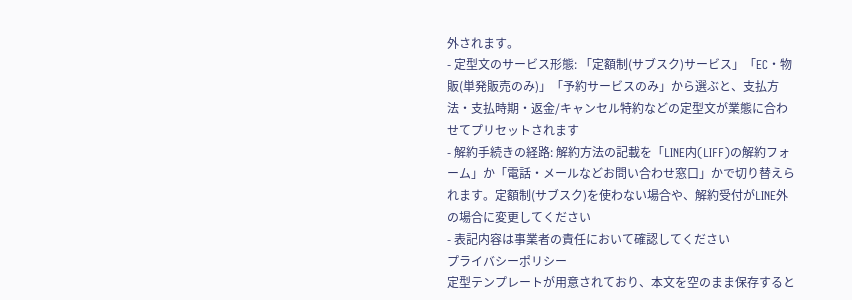外されます。
- 定型文のサービス形態: 「定額制(サブスク)サービス」「EC・物販(単発販売のみ)」「予約サービスのみ」から選ぶと、支払方法・支払時期・返金/キャンセル特約などの定型文が業態に合わせてプリセットされます
- 解約手続きの経路: 解約方法の記載を「LINE内(LIFF)の解約フォーム」か「電話・メールなどお問い合わせ窓口」かで切り替えられます。定額制(サブスク)を使わない場合や、解約受付がLINE外の場合に変更してください
- 表記内容は事業者の責任において確認してください
プライバシーポリシー
定型テンプレートが用意されており、本文を空のまま保存すると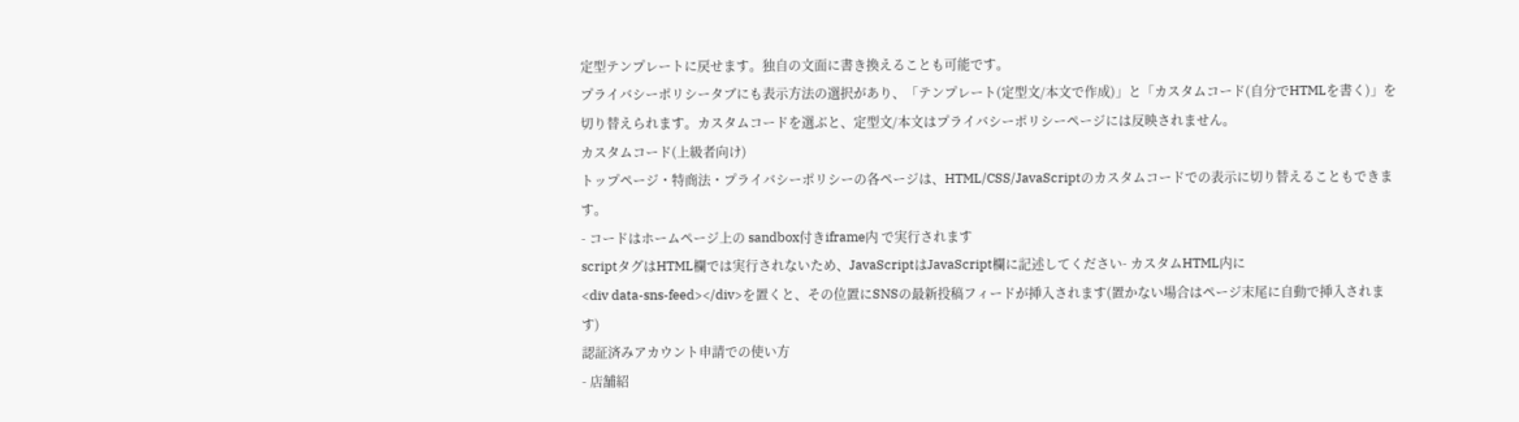定型テンプレートに戻せます。独自の文面に書き換えることも可能です。
プライバシーポリシータブにも表示方法の選択があり、「テンプレート(定型文/本文で作成)」と「カスタムコード(自分でHTMLを書く)」を切り替えられます。カスタムコードを選ぶと、定型文/本文はプライバシーポリシーページには反映されません。
カスタムコード(上級者向け)
トップページ・特商法・プライバシーポリシーの各ページは、HTML/CSS/JavaScriptのカスタムコードでの表示に切り替えることもできます。
- コードはホームページ上の sandbox付きiframe内 で実行されます
scriptタグはHTML欄では実行されないため、JavaScriptはJavaScript欄に記述してください- カスタムHTML内に
<div data-sns-feed></div>を置くと、その位置にSNSの最新投稿フィードが挿入されます(置かない場合はページ末尾に自動で挿入されます)
認証済みアカウント申請での使い方
- 店舗紹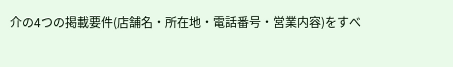介の4つの掲載要件(店舗名・所在地・電話番号・営業内容)をすべ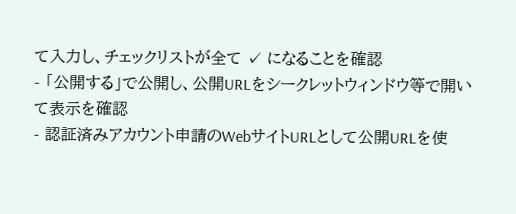て入力し、チェックリストが全て ✓ になることを確認
- 「公開する」で公開し、公開URLをシークレットウィンドウ等で開いて表示を確認
- 認証済みアカウント申請のWebサイトURLとして公開URLを使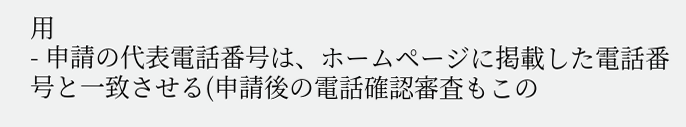用
- 申請の代表電話番号は、ホームページに掲載した電話番号と一致させる(申請後の電話確認審査もこの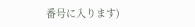番号に入ります)